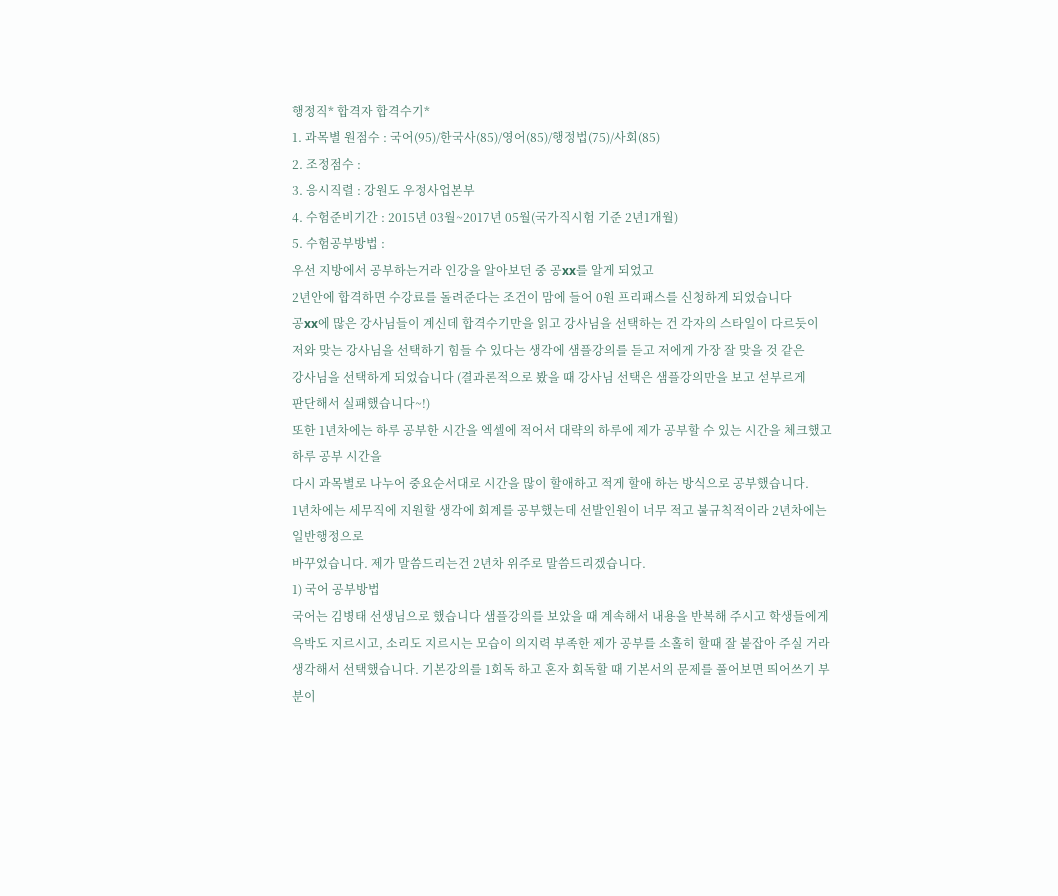행정직* 합격자 합격수기*
1. 과목별 원점수 : 국어(95)/한국사(85)/영어(85)/행정법(75)/사회(85)
2. 조정점수 :
3. 응시직렬 : 강원도 우정사업본부
4. 수험준비기간 : 2015년 03월~2017년 05월(국가직시험 기준 2년1개월)
5. 수험공부방법 :
우선 지방에서 공부하는거라 인강을 알아보던 중 공xx를 알게 되었고
2년안에 합격하면 수강료를 돌려준다는 조건이 맘에 들어 0원 프리패스를 신청하게 되었습니다
공xx에 많은 강사님들이 계신데 합격수기만을 읽고 강사님을 선택하는 건 각자의 스타일이 다르듯이
저와 맞는 강사님을 선택하기 힘들 수 있다는 생각에 샘플강의를 듣고 저에게 가장 잘 맞을 것 같은
강사님을 선택하게 되었습니다 (결과론적으로 봤을 때 강사님 선택은 샘플강의만을 보고 섣부르게
판단해서 실패했습니다~!)
또한 1년차에는 하루 공부한 시간을 엑셀에 적어서 대략의 하루에 제가 공부할 수 있는 시간을 체크했고 하루 공부 시간을
다시 과목별로 나누어 중요순서대로 시간을 많이 할애하고 적게 할애 하는 방식으로 공부했습니다.
1년차에는 세무직에 지원할 생각에 회계를 공부했는데 선발인원이 너무 적고 불규칙적이라 2년차에는 일반행정으로
바꾸었습니다. 제가 말씀드리는건 2년차 위주로 말씀드리겠습니다.
1) 국어 공부방법
국어는 김병태 선생님으로 했습니다 샘플강의를 보았을 때 계속해서 내용을 반복해 주시고 학생들에게
윽박도 지르시고, 소리도 지르시는 모습이 의지력 부족한 제가 공부를 소홀히 할때 잘 붙잡아 주실 거라
생각해서 선택했습니다. 기본강의를 1회독 하고 혼자 회독할 때 기본서의 문제를 풀어보면 띄어쓰기 부분이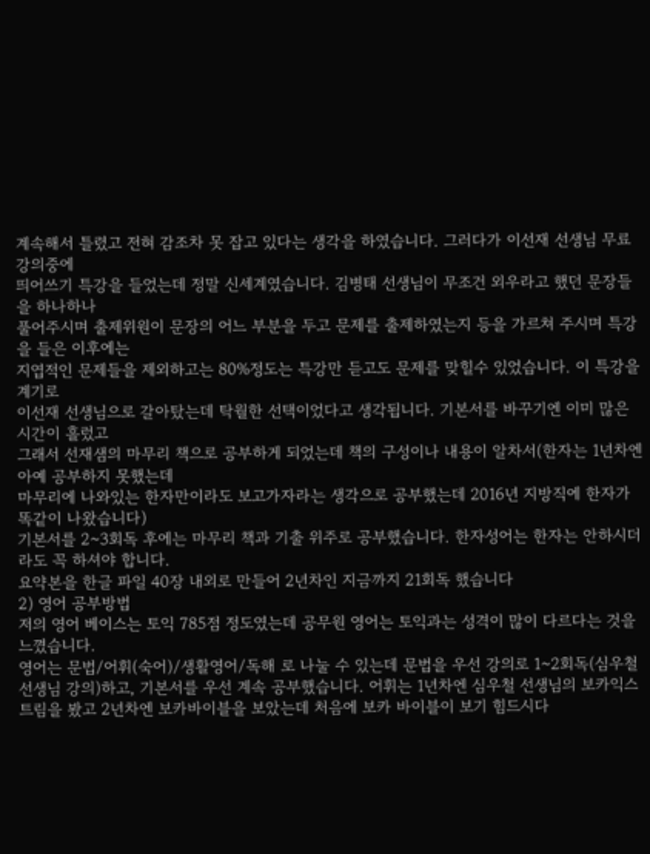계속해서 틀렸고 전혀 감조차 못 잡고 있다는 생각을 하였습니다. 그러다가 이선재 선생님 무료강의중에
띄어쓰기 특강을 들었는데 정말 신세계였습니다. 김병태 선생님이 무조건 외우라고 했던 문장들을 하나하나
풀어주시며 출제위원이 문장의 어느 부분을 두고 문제를 출제하였는지 등을 가르쳐 주시며 특강을 들은 이후에는
지엽적인 문제들을 제외하고는 80%정도는 특강만 듣고도 문제를 맞힐수 있었습니다. 이 특강을 계기로
이선재 선생님으로 갈아탔는데 탁월한 선택이었다고 생각됩니다. 기본서를 바꾸기엔 이미 많은 시간이 흘렀고
그래서 선재샘의 마무리 책으로 공부하게 되었는데 책의 구성이나 내용이 알차서(한자는 1년차엔 아예 공부하지 못했는데
마무리에 나와있는 한자만이라도 보고가자라는 생각으로 공부했는데 2016년 지방직에 한자가 똑같이 나왔습니다)
기본서를 2~3회독 후에는 마무리 책과 기출 위주로 공부했습니다. 한자성어는 한자는 안하시더라도 꼭 하셔야 합니다.
요약본을 한글 파일 40장 내외로 만들어 2년차인 지금까지 21회독 했습니다
2) 영어 공부방법
저의 영어 베이스는 토익 785점 정도였는데 공무원 영어는 토익과는 성격이 많이 다르다는 것을 느꼈습니다.
영어는 문법/어휘(숙어)/생활영어/독해 로 나눌 수 있는데 문법을 우선 강의로 1~2회독(심우철 선생님 강의)하고, 기본서를 우선 계속 공부했습니다. 어휘는 1년차엔 심우철 선생님의 보카익스트림을 봤고 2년차엔 보카바이블을 보았는데 처음에 보카 바이블이 보기 힘드시다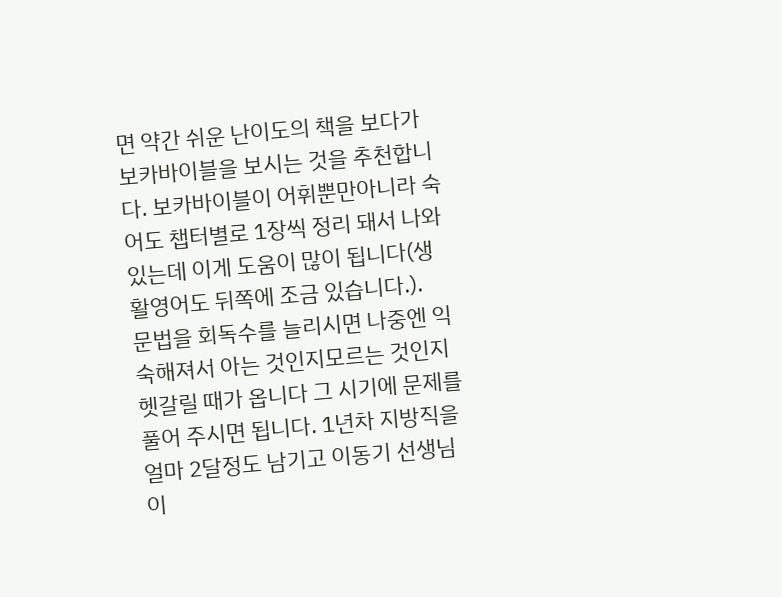면 약간 쉬운 난이도의 책을 보다가 보카바이블을 보시는 것을 추천합니다. 보카바이블이 어휘뿐만아니라 숙어도 챕터별로 1장씩 정리 돼서 나와있는데 이게 도움이 많이 됩니다(생활영어도 뒤쪽에 조금 있습니다.).
문법을 회독수를 늘리시면 나중엔 익숙해져서 아는 것인지모르는 것인지 헷갈릴 때가 옵니다 그 시기에 문제를 풀어 주시면 됩니다. 1년차 지방직을 얼마 2달정도 남기고 이동기 선생님이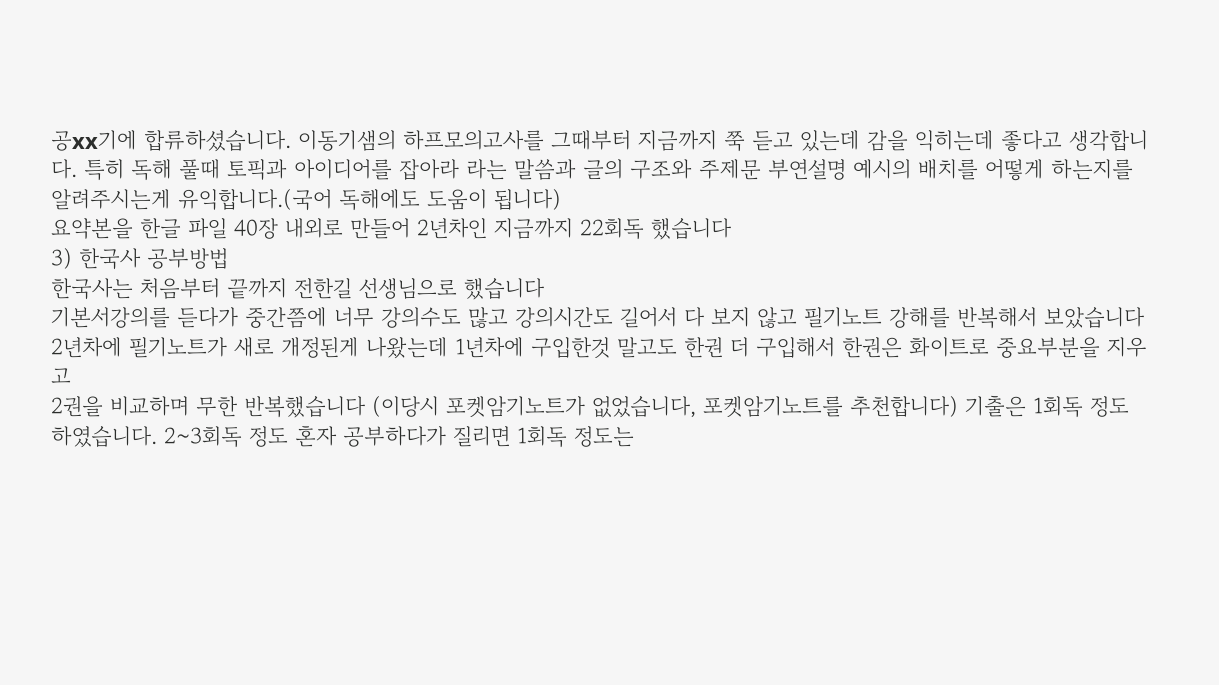공xx기에 합류하셨습니다. 이동기샘의 하프모의고사를 그때부터 지금까지 쭉 듣고 있는데 감을 익히는데 좋다고 생각합니다. 특히 독해 풀때 토픽과 아이디어를 잡아라 라는 말씀과 글의 구조와 주제문 부연설명 예시의 배치를 어떻게 하는지를 알려주시는게 유익합니다.(국어 독해에도 도움이 됩니다)
요약본을 한글 파일 40장 내외로 만들어 2년차인 지금까지 22회독 했습니다
3) 한국사 공부방법
한국사는 처음부터 끝까지 전한길 선생님으로 했습니다
기본서강의를 듣다가 중간쯤에 너무 강의수도 많고 강의시간도 길어서 다 보지 않고 필기노트 강해를 반복해서 보았습니다
2년차에 필기노트가 새로 개정된게 나왔는데 1년차에 구입한것 말고도 한권 더 구입해서 한권은 화이트로 중요부분을 지우고
2권을 비교하며 무한 반복했습니다 (이당시 포켓암기노트가 없었습니다, 포켓암기노트를 추천합니다) 기출은 1회독 정도 하였습니다. 2~3회독 정도 혼자 공부하다가 질리면 1회독 정도는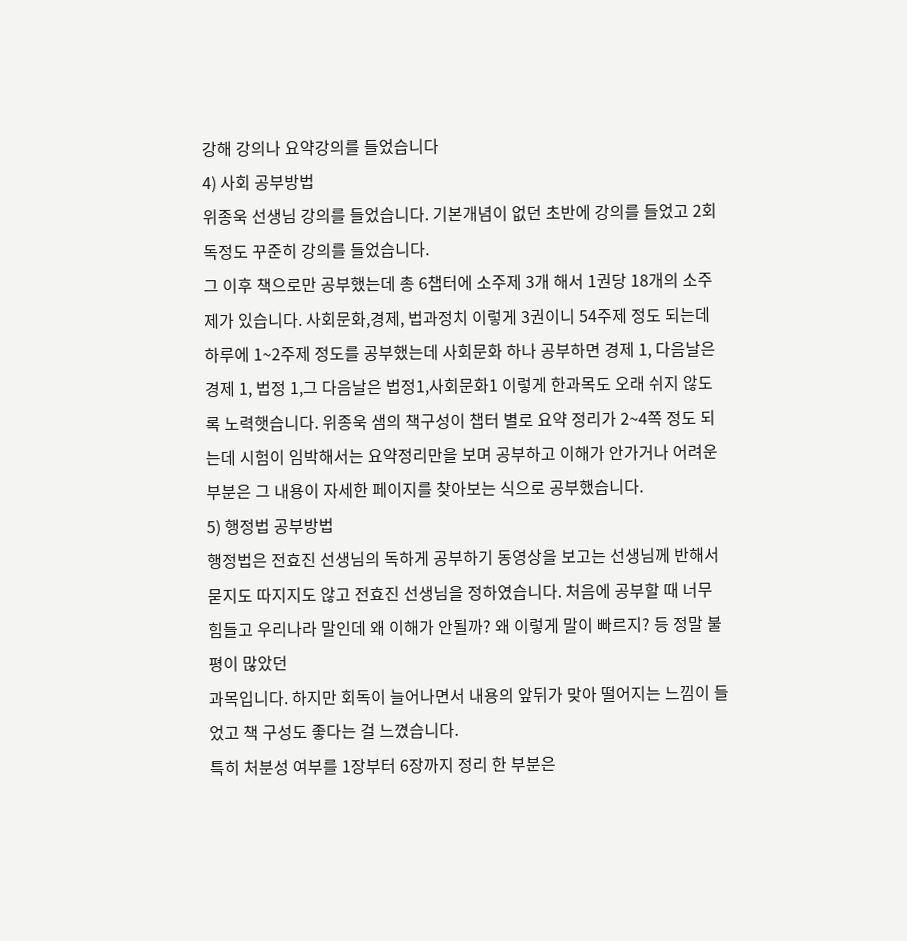강해 강의나 요약강의를 들었습니다
4) 사회 공부방법
위종욱 선생님 강의를 들었습니다. 기본개념이 없던 초반에 강의를 들었고 2회독정도 꾸준히 강의를 들었습니다.
그 이후 책으로만 공부했는데 총 6챕터에 소주제 3개 해서 1권당 18개의 소주제가 있습니다. 사회문화,경제, 법과정치 이렇게 3권이니 54주제 정도 되는데 하루에 1~2주제 정도를 공부했는데 사회문화 하나 공부하면 경제 1, 다음날은 경제 1, 법정 1,그 다음날은 법정1,사회문화1 이렇게 한과목도 오래 쉬지 않도록 노력햇습니다. 위종욱 샘의 책구성이 챕터 별로 요약 정리가 2~4쪽 정도 되는데 시험이 임박해서는 요약정리만을 보며 공부하고 이해가 안가거나 어려운 부분은 그 내용이 자세한 페이지를 찾아보는 식으로 공부했습니다.
5) 행정법 공부방법
행정법은 전효진 선생님의 독하게 공부하기 동영상을 보고는 선생님께 반해서 묻지도 따지지도 않고 전효진 선생님을 정하였습니다. 처음에 공부할 때 너무 힘들고 우리나라 말인데 왜 이해가 안될까? 왜 이렇게 말이 빠르지? 등 정말 불평이 많았던
과목입니다. 하지만 회독이 늘어나면서 내용의 앞뒤가 맞아 떨어지는 느낌이 들었고 책 구성도 좋다는 걸 느꼈습니다.
특히 처분성 여부를 1장부터 6장까지 정리 한 부분은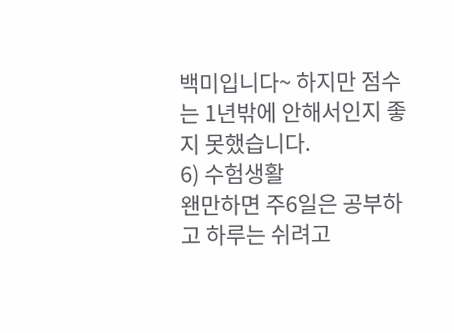백미입니다~ 하지만 점수는 1년밖에 안해서인지 좋지 못했습니다.
6) 수험생활
왠만하면 주6일은 공부하고 하루는 쉬려고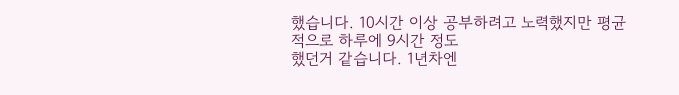했습니다. 10시간 이상 공부하려고 노력했지만 평균적으로 하루에 9시간 정도
했던거 같습니다. 1년차엔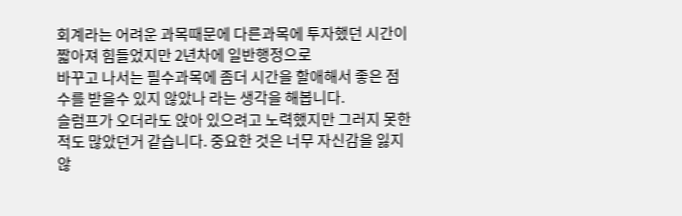회계라는 어려운 과목때문에 다른과목에 투자했던 시간이 짧아져 힘들었지만 2년차에 일반행정으로
바꾸고 나서는 필수과목에 좀더 시간을 할애해서 좋은 점수를 받을수 있지 않았나 라는 생각을 해봅니다.
슬럼프가 오더라도 앉아 있으려고 노력했지만 그러지 못한 적도 많았던거 같습니다. 중요한 것은 너무 자신감을 잃지 않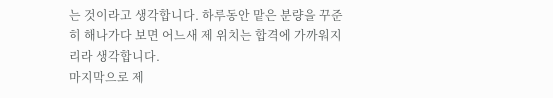는 것이라고 생각합니다. 하루동안 맡은 분량을 꾸준히 해나가다 보면 어느새 제 위치는 합격에 가까워지리라 생각합니다.
마지막으로 제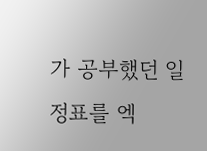가 공부했던 일정표를 엑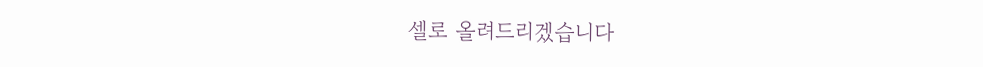셀로 올려드리겠습니다